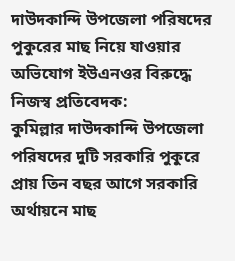দাউদকান্দি উপজেলা পরিষদের পুকুরের মাছ নিয়ে যাওয়ার অভিযোগ ইউএনওর বিরুদ্ধে
নিজস্ব প্রতিবেদক:
কুমিল্লার দাউদকান্দি উপজেলা পরিষদের দুটি সরকারি পুকুরে প্রায় তিন বছর আগে সরকারি অর্থায়নে মাছ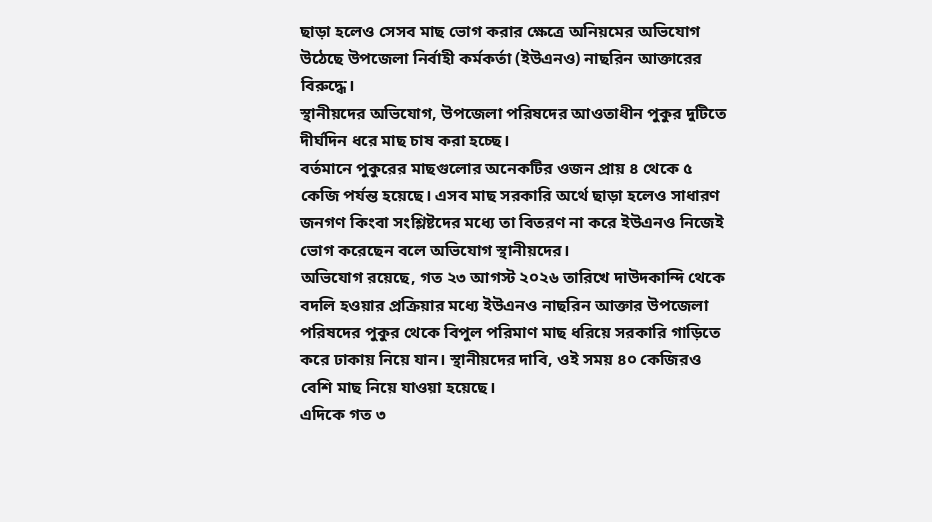ছাড়া হলেও সেসব মাছ ভোগ করার ক্ষেত্রে অনিয়মের অভিযোগ উঠেছে উপজেলা নির্বাহী কর্মকর্তা (ইউএনও) নাছরিন আক্তারের বিরুদ্ধে।
স্থানীয়দের অভিযোগ, উপজেলা পরিষদের আওতাধীন পুকুর দুটিতে দীর্ঘদিন ধরে মাছ চাষ করা হচ্ছে।
বর্তমানে পুকুরের মাছগুলোর অনেকটির ওজন প্রায় ৪ থেকে ৫ কেজি পর্যন্ত হয়েছে। এসব মাছ সরকারি অর্থে ছাড়া হলেও সাধারণ জনগণ কিংবা সংশ্লিষ্টদের মধ্যে তা বিতরণ না করে ইউএনও নিজেই ভোগ করেছেন বলে অভিযোগ স্থানীয়দের।
অভিযোগ রয়েছে, গত ২৩ আগস্ট ২০২৬ তারিখে দাউদকান্দি থেকে বদলি হওয়ার প্রক্রিয়ার মধ্যে ইউএনও নাছরিন আক্তার উপজেলা পরিষদের পুকুর থেকে বিপুল পরিমাণ মাছ ধরিয়ে সরকারি গাড়িতে করে ঢাকায় নিয়ে যান। স্থানীয়দের দাবি, ওই সময় ৪০ কেজিরও বেশি মাছ নিয়ে যাওয়া হয়েছে।
এদিকে গত ৩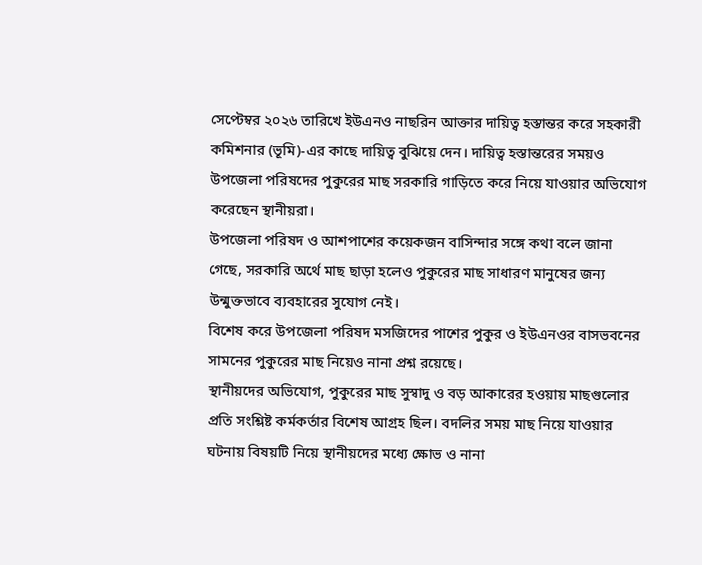সেপ্টেম্বর ২০২৬ তারিখে ইউএনও নাছরিন আক্তার দায়িত্ব হস্তান্তর করে সহকারী কমিশনার (ভূমি)-এর কাছে দায়িত্ব বুঝিয়ে দেন। দায়িত্ব হস্তান্তরের সময়ও উপজেলা পরিষদের পুকুরের মাছ সরকারি গাড়িতে করে নিয়ে যাওয়ার অভিযোগ করেছেন স্থানীয়রা।
উপজেলা পরিষদ ও আশপাশের কয়েকজন বাসিন্দার সঙ্গে কথা বলে জানা গেছে, সরকারি অর্থে মাছ ছাড়া হলেও পুকুরের মাছ সাধারণ মানুষের জন্য উন্মুক্তভাবে ব্যবহারের সুযোগ নেই।
বিশেষ করে উপজেলা পরিষদ মসজিদের পাশের পুকুর ও ইউএনওর বাসভবনের সামনের পুকুরের মাছ নিয়েও নানা প্রশ্ন রয়েছে।
স্থানীয়দের অভিযোগ, পুকুরের মাছ সুস্বাদু ও বড় আকারের হওয়ায় মাছগুলোর প্রতি সংশ্লিষ্ট কর্মকর্তার বিশেষ আগ্রহ ছিল। বদলির সময় মাছ নিয়ে যাওয়ার ঘটনায় বিষয়টি নিয়ে স্থানীয়দের মধ্যে ক্ষোভ ও নানা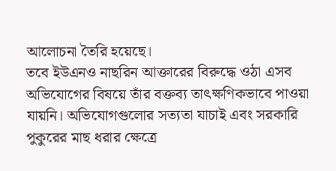আলোচনা তৈরি হয়েছে।
তবে ইউএনও নাছরিন আক্তারের বিরুদ্ধে ওঠা এসব অভিযোগের বিষয়ে তাঁর বক্তব্য তাৎক্ষণিকভাবে পাওয়া যায়নি। অভিযোগগুলোর সত্যতা যাচাই এবং সরকারি পুকুরের মাছ ধরার ক্ষেত্রে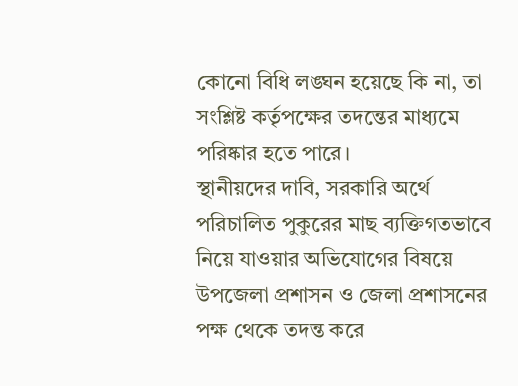কোনো বিধি লঙ্ঘন হয়েছে কি না, তা সংশ্লিষ্ট কর্তৃপক্ষের তদন্তের মাধ্যমে পরিষ্কার হতে পারে।
স্থানীয়দের দাবি, সরকারি অর্থে পরিচালিত পুকুরের মাছ ব্যক্তিগতভাবে নিয়ে যাওয়ার অভিযোগের বিষয়ে উপজেলা প্রশাসন ও জেলা প্রশাসনের পক্ষ থেকে তদন্ত করে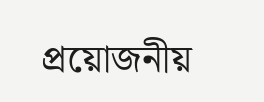প্রয়োজনীয়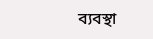ব্যবস্থা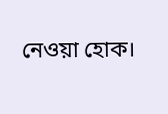নেওয়া হোক।